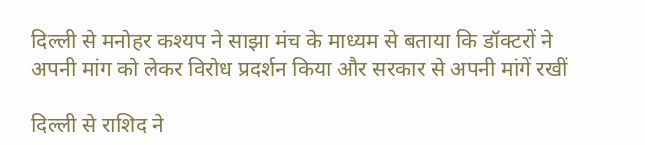दिल्ली से मनोहर कश्यप ने साझा मंच के माध्यम से बताया कि डॉक्टरों ने अपनी मांग को लेकर विरोध प्रदर्शन किया और सरकार से अपनी मांगें रखीं

दिल्ली से राशिद ने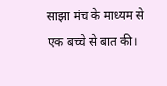साझा मंच के माध्यम से एक बच्चे से बात की।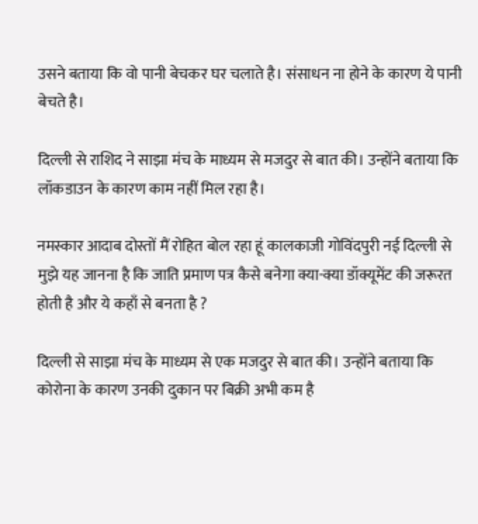उसने बताया कि वो पानी बेचकर घर चलाते है। संसाधन ना होने के कारण ये पानी बेचते है।

दिल्ली से राशिद ने साझा मंच के माध्यम से मजदुर से बात की। उन्होंने बताया कि लॉकडाउन के कारण काम नहीं मिल रहा है।

नमस्कार आदाब दोस्तों मैं रोहित बोल रहा हूं कालकाजी गोविंदपुरी नई दिल्ली से मुझे यह जानना है कि जाति प्रमाण पत्र कैसे बनेगा क्या-क्या डॉक्यूमेंट की जरूरत होती है और ये कहाँ से बनता है ?

दिल्ली से साझा मंच के माध्यम से एक मजदुर से बात की। उन्होंने बताया कि कोरोना के कारण उनकी दुकान पर बिक्री अभी कम है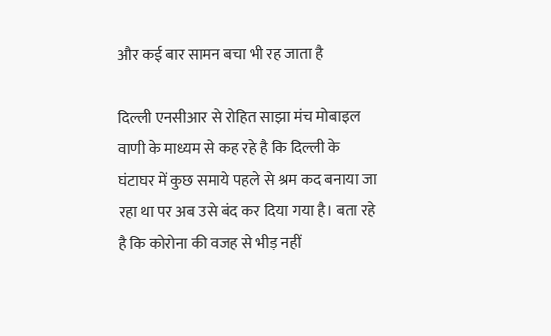और कई बार सामन बचा भी रह जाता है

दिल्ली एनसीआर से रोहित साझा मंच मोबाइल वाणी के माध्यम से कह रहे है कि दिल्ली के घंटाघर में कुछ समाये पहले से श्रम कद बनाया जा रहा था पर अब उसे बंद कर दिया गया है। बता रहे है कि कोरोना की वजह से भीड़ नहीं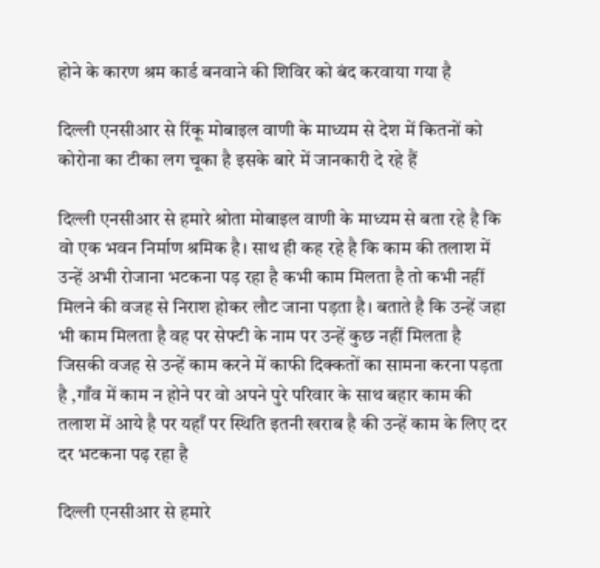होने के कारण श्रम कार्ड बनवाने की शिविर को बंद करवाया गया है

दिल्ली एनसीआर से रिंकू मोबाइल वाणी के माध्यम से देश में कितनों को कोरोना का टीका लग चूका है इसके बारे में जानकारी दे रहे हैं

दिल्ली एनसीआर से हमारे श्रोता मोबाइल वाणी के माध्यम से बता रहे है कि वो एक भवन निर्माण श्रमिक है। साथ ही कह रहे है कि काम की तलाश में उन्हें अभी रोजाना भटकना पड़ रहा है कभी काम मिलता है तो कभी नहीं मिलने की वजह से निराश होकर लौट जाना पड़ता है। बताते है कि उन्हें जहा भी काम मिलता है वह पर सेफ्टी के नाम पर उन्हें कुछ नहीं मिलता है जिसकी वजह से उन्हें काम करने में काफी दिक्कतों का सामना करना पड़ता है ,गाँव में काम न होने पर वो अपने पुरे परिवार के साथ बहार काम की तलाश में आये है पर यहाँ पर स्थिति इतनी खराब है की उन्हें काम के लिए दर दर भटकना पढ़ रहा है

दिल्ली एनसीआर से हमारे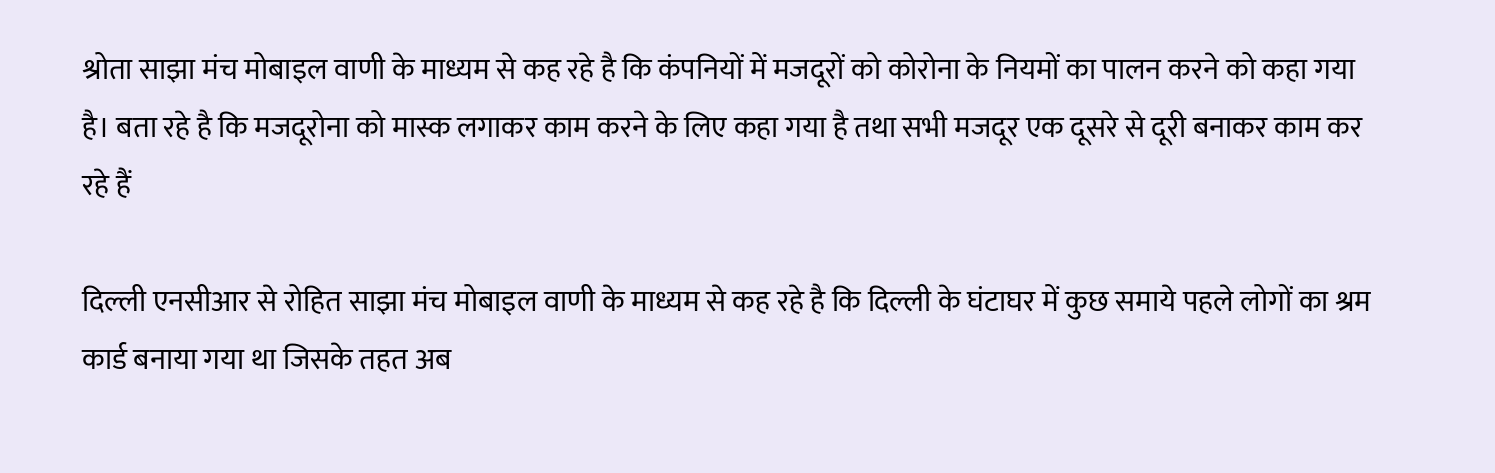श्रोता साझा मंच मोबाइल वाणी के माध्यम से कह रहे है कि कंपनियों में मजदूरों को कोरोना के नियमों का पालन करने को कहा गया है। बता रहे है कि मजदूरोना को मास्क लगाकर काम करने के लिए कहा गया है तथा सभी मजदूर एक दूसरे से दूरी बनाकर काम कर रहे हैं

दिल्ली एनसीआर से रोहित साझा मंच मोबाइल वाणी के माध्यम से कह रहे है कि दिल्ली के घंटाघर में कुछ समाये पहले लोगों का श्रम कार्ड बनाया गया था जिसके तहत अब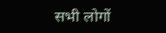सभी लोगों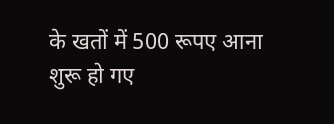के खतों में 500 रूपए आना शुरू हो गए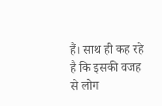हैं। साथ ही कह रहे है कि इसकी वजह से लोग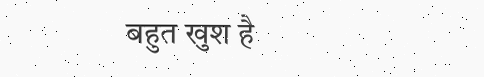बहुत खुश है